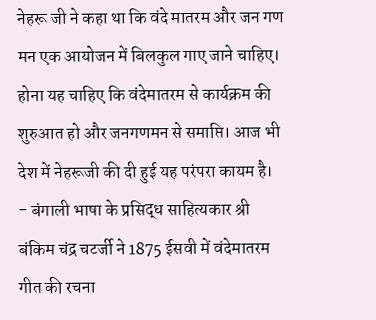नेहरू जी ने कहा था कि वंदे मातरम और जन गण मन एक आयोजन में बिलकुल गाए जाने चाहिए। होना यह चाहिए कि वंदेमातरम से कार्यक्रम की शुरुआत हो और जनगणमन से समाप्ति। आज भी देश में नेहरूजी की दी हुई यह परंपरा कायम है।
- बंगाली भाषा के प्रसिद्ध साहित्यकार श्री बंकिम चंद्र चटर्जी ने 1875 ईसवी में वंदेमातरम गीत की रचना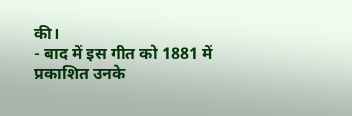की।
- बाद में इस गीत को 1881 में प्रकाशित उनके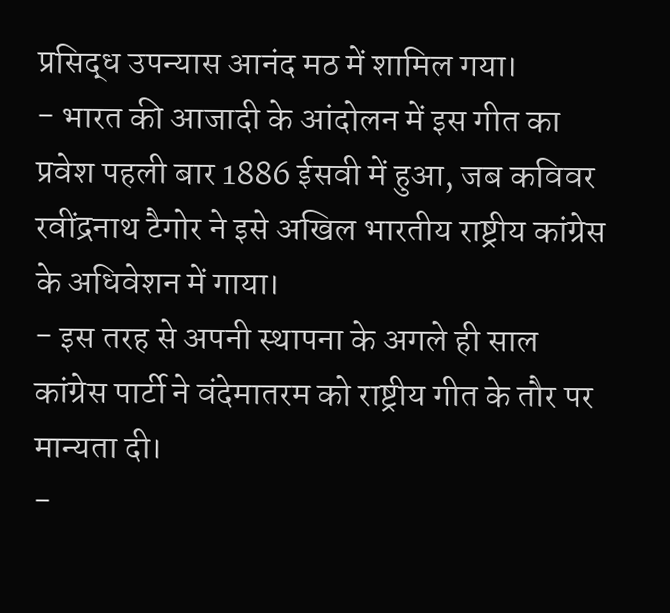प्रसिद्ध उपन्यास आनंद मठ में शामिल गया।
- भारत की आजादी के आंदोलन में इस गीत का प्रवेश पहली बार 1886 ईसवी में हुआ, जब कविवर रवींद्रनाथ टैगोर ने इसे अखिल भारतीय राष्ट्रीय कांग्रेस के अधिवेशन में गाया।
- इस तरह से अपनी स्थापना के अगले ही साल कांग्रेस पार्टी ने वंदेमातरम को राष्ट्रीय गीत के तौर पर मान्यता दी।
-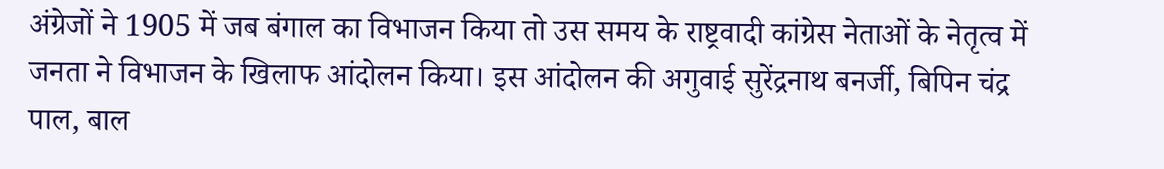अंग्रेजों ने 1905 में जब बंगाल का विभाजन किया तो उस समय के राष्ट्रवादी कांग्रेस नेताओं के नेतृत्व में जनता ने विभाजन के खिलाफ आंदोलन किया। इस आंदोलन की अगुवाई सुरेंद्रनाथ बनर्जी, बिपिन चंद्र पाल, बाल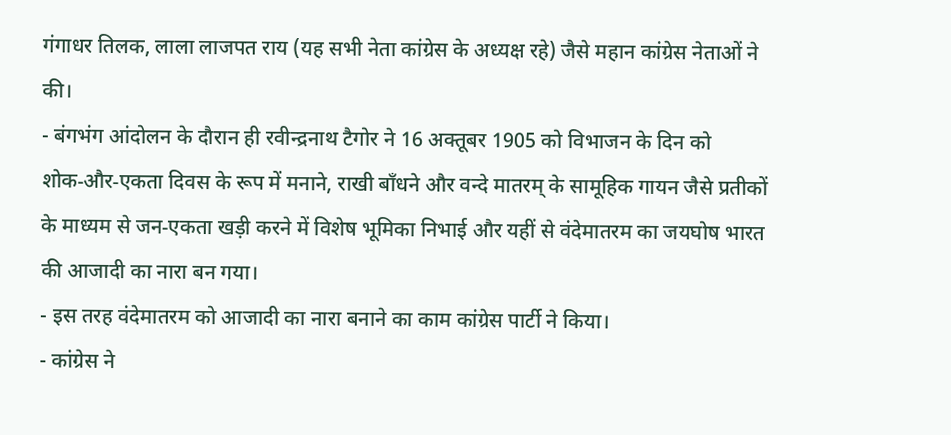गंगाधर तिलक, लाला लाजपत राय (यह सभी नेता कांग्रेस के अध्यक्ष रहे) जैसे महान कांग्रेस नेताओं ने की।
- बंगभंग आंदोलन के दौरान ही रवीन्द्रनाथ टैगोर ने 16 अक्तूबर 1905 को विभाजन के दिन को शोक‑और‑एकता दिवस के रूप में मनाने, राखी बाँधने और वन्दे मातरम् के सामूहिक गायन जैसे प्रतीकों के माध्यम से जन‑एकता खड़ी करने में विशेष भूमिका निभाई और यहीं से वंदेमातरम का जयघोष भारत की आजादी का नारा बन गया।
- इस तरह वंदेमातरम को आजादी का नारा बनाने का काम कांग्रेस पार्टी ने किया।
- कांग्रेस ने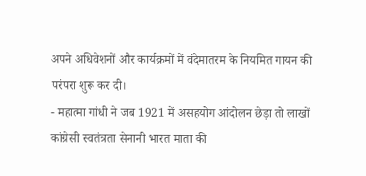अपने अधिवेशनों और कार्यक्रमों में वंदेमातरम के नियमित गायन की परंपरा शुरू कर दी।
- महात्मा गांधी ने जब 1921 में असहयोग आंदोलन छेड़ा तो लाखों कांग्रेसी स्वतंत्रता सेनानी भारत माता की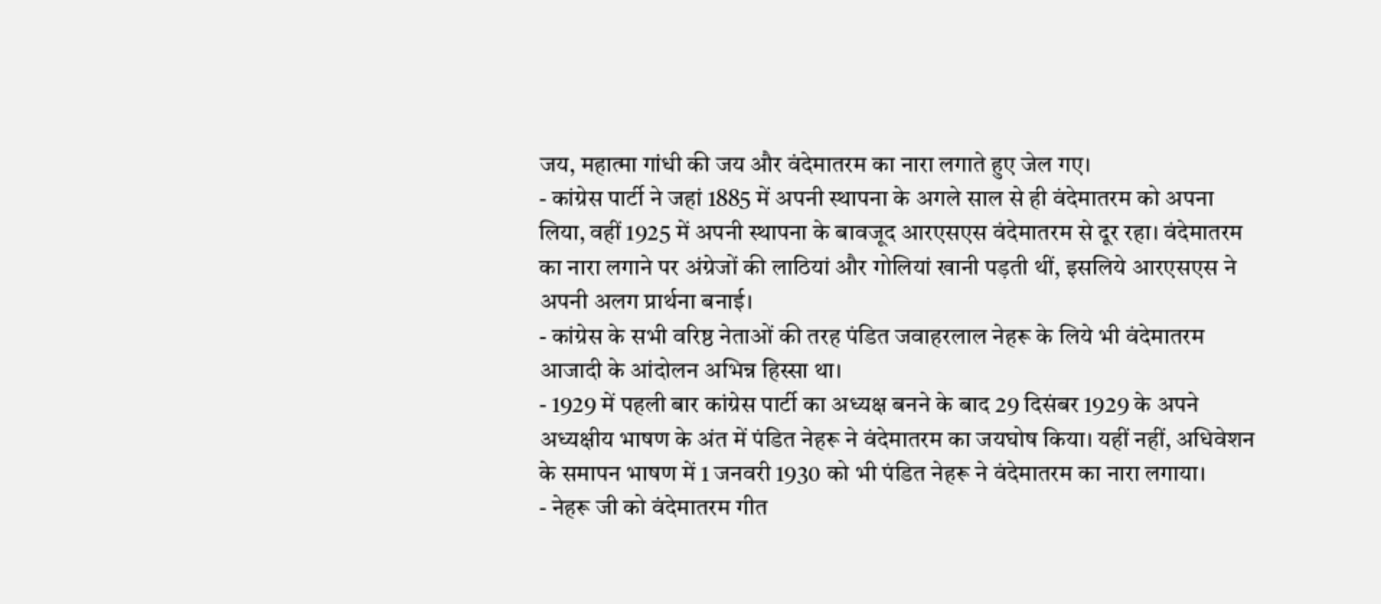जय, महात्मा गांधी की जय और वंदेमातरम का नारा लगाते हुए जेल गए।
- कांग्रेस पार्टी ने जहां 1885 में अपनी स्थापना के अगले साल से ही वंदेमातरम को अपना लिया, वहीं 1925 में अपनी स्थापना के बावजूद आरएसएस वंदेमातरम से दूर रहा। वंदेमातरम का नारा लगाने पर अंग्रेजों की लाठियां और गोलियां खानी पड़ती थीं, इसलिये आरएसएस ने अपनी अलग प्रार्थना बनाई।
- कांग्रेस के सभी वरिष्ठ नेताओं की तरह पंडित जवाहरलाल नेहरू के लिये भी वंदेमातरम आजादी के आंदोलन अभिन्न हिस्सा था।
- 1929 में पहली बार कांग्रेस पार्टी का अध्यक्ष बनने के बाद 29 दिसंबर 1929 के अपने अध्यक्षीय भाषण के अंत में पंडित नेहरू ने वंदेमातरम का जयघोष किया। यहीं नहीं, अधिवेशन के समापन भाषण में 1 जनवरी 1930 को भी पंडित नेहरू ने वंदेमातरम का नारा लगाया।
- नेहरू जी को वंदेमातरम गीत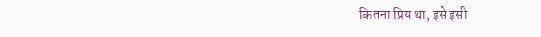कितना प्रिय था, इसे इसी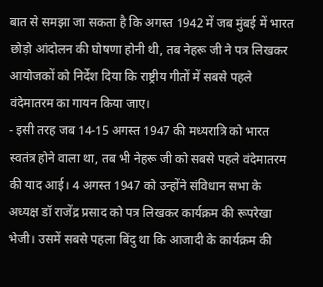बात से समझा जा सकता है कि अगस्त 1942 में जब मुंबई में भारत छोड़ो आंदोलन की घोषणा होनी थी, तब नेहरू जी ने पत्र लिखकर आयोजकों को निर्देश दिया कि राष्ट्रीय गीतों में सबसे पहले वंदेमातरम का गायन किया जाए।
- इसी तरह जब 14-15 अगस्त 1947 की मध्यरात्रि को भारत स्वतंत्र होने वाला था, तब भी नेहरू जी को सबसे पहले वंदेमातरम की याद आई। 4 अगस्त 1947 को उन्होंने संविधान सभा के अध्यक्ष डॉ राजेंद्र प्रसाद को पत्र लिखकर कार्यक्रम की रूपरेखा भेजी। उसमें सबसे पहला बिंदु था कि आजादी के कार्यक्रम की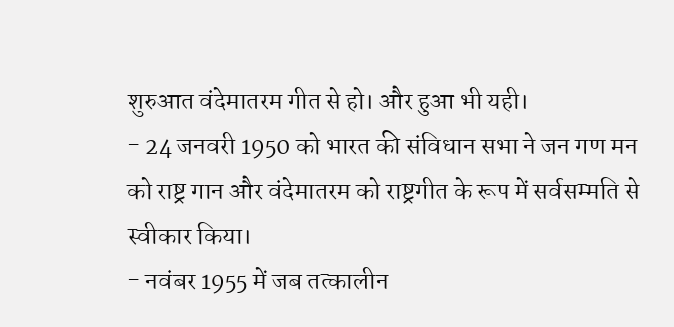शुरुआत वंदेमातरम गीत से हो। और हुआ भी यही।
- 24 जनवरी 1950 को भारत की संविधान सभा ने जन गण मन को राष्ट्र गान और वंदेमातरम को राष्ट्रगीत के रूप में सर्वसम्मति से स्वीकार किया।
- नवंबर 1955 में जब तत्कालीन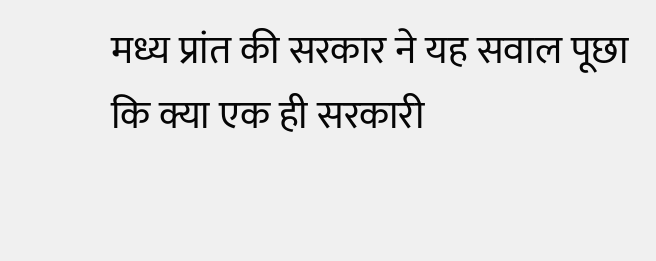मध्य प्रांत की सरकार ने यह सवाल पूछा कि क्या एक ही सरकारी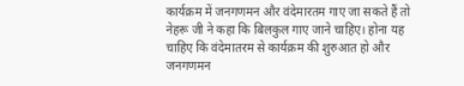कार्यक्रम में जनगणमन और वंदेमारतम गाए जा सकते हैं तो नेहरू जी ने कहा कि बिलकुल गाए जाने चाहिए। होना यह चाहिए कि वंदेमातरम से कार्यक्रम की शुरुआत हो और जनगणमन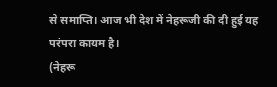से समाप्ति। आज भी देश में नेहरूजी की दी हुई यह परंपरा कायम है।
(नेहरू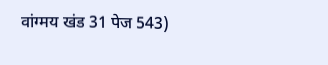वांग्मय खंड 31 पेज 543)